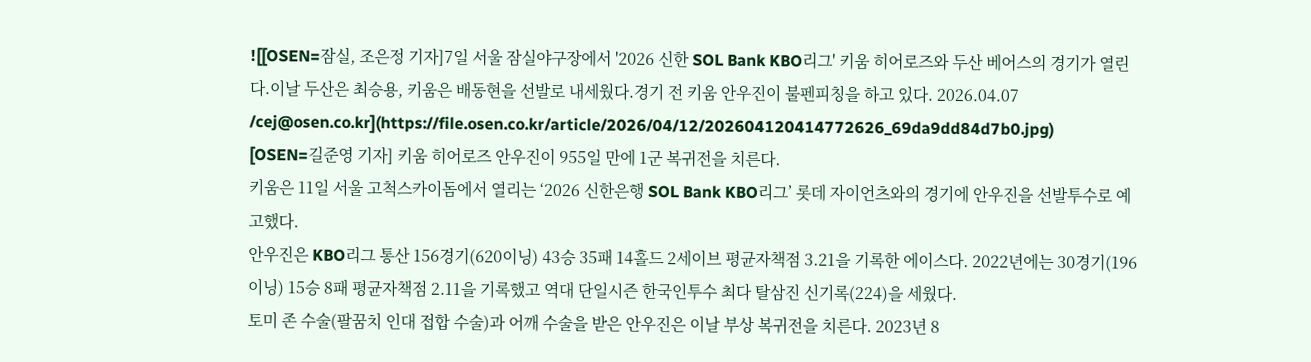![[OSEN=잠실, 조은정 기자]7일 서울 잠실야구장에서 '2026 신한 SOL Bank KBO리그' 키움 히어로즈와 두산 베어스의 경기가 열린다.이날 두산은 최승용, 키움은 배동현을 선발로 내세웠다.경기 전 키움 안우진이 불펜피칭을 하고 있다. 2026.04.07 /cej@osen.co.kr](https://file.osen.co.kr/article/2026/04/12/202604120414772626_69da9dd84d7b0.jpg)
[OSEN=길준영 기자] 키움 히어로즈 안우진이 955일 만에 1군 복귀전을 치른다.
키움은 11일 서울 고척스카이돔에서 열리는 ‘2026 신한은행 SOL Bank KBO리그’ 롯데 자이언츠와의 경기에 안우진을 선발투수로 예고했다.
안우진은 KBO리그 통산 156경기(620이닝) 43승 35패 14홀드 2세이브 평균자책점 3.21을 기록한 에이스다. 2022년에는 30경기(196이닝) 15승 8패 평균자책점 2.11을 기록했고 역대 단일시즌 한국인투수 최다 탈삼진 신기록(224)을 세웠다.
토미 존 수술(팔꿈치 인대 접합 수술)과 어깨 수술을 받은 안우진은 이날 부상 복귀전을 치른다. 2023년 8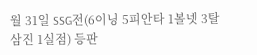월 31일 SSG전(6이닝 5피안타 1볼넷 3탈삼진 1실점) 등판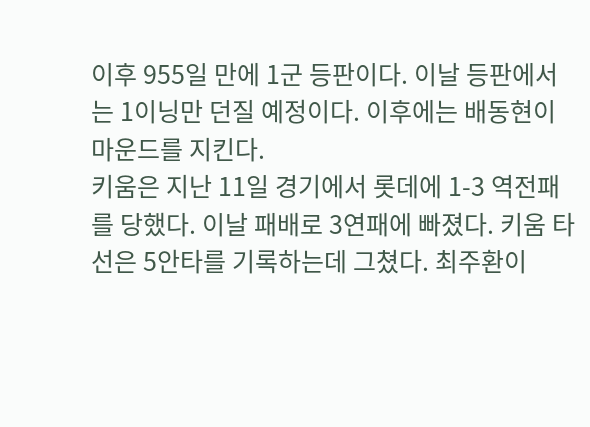이후 955일 만에 1군 등판이다. 이날 등판에서는 1이닝만 던질 예정이다. 이후에는 배동현이 마운드를 지킨다.
키움은 지난 11일 경기에서 롯데에 1-3 역전패를 당했다. 이날 패배로 3연패에 빠졌다. 키움 타선은 5안타를 기록하는데 그쳤다. 최주환이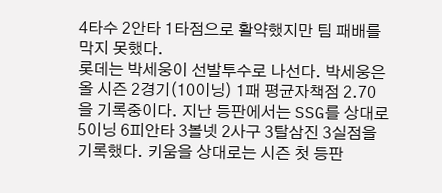4타수 2안타 1타점으로 활약했지만 팀 패배를 막지 못했다.
롯데는 박세웅이 선발투수로 나선다. 박세웅은 올 시즌 2경기(10이닝) 1패 평균자책점 2.70을 기록중이다. 지난 등판에서는 SSG를 상대로 5이닝 6피안타 3볼넷 2사구 3탈삼진 3실점을 기록했다. 키움을 상대로는 시즌 첫 등판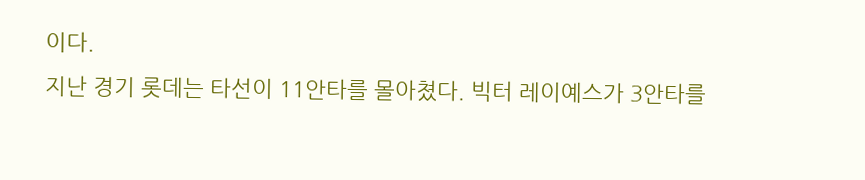이다.
지난 경기 롯데는 타선이 11안타를 몰아쳤다. 빅터 레이예스가 3안타를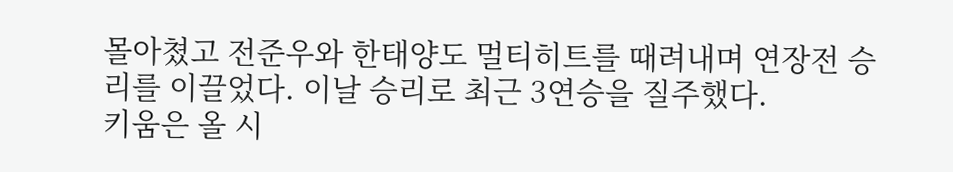몰아쳤고 전준우와 한태양도 멀티히트를 때려내며 연장전 승리를 이끌었다. 이날 승리로 최근 3연승을 질주했다.
키움은 올 시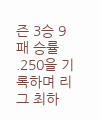즌 3승 9패 승률 .250을 기록하며 리그 최하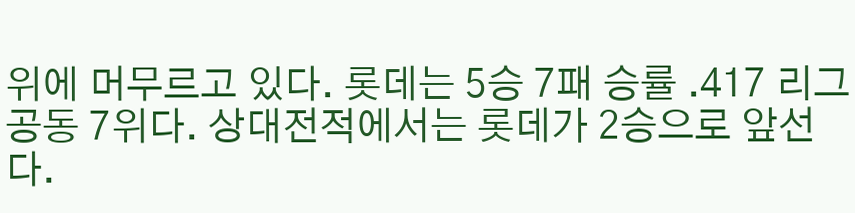위에 머무르고 있다. 롯데는 5승 7패 승률 .417 리그 공동 7위다. 상대전적에서는 롯데가 2승으로 앞선다.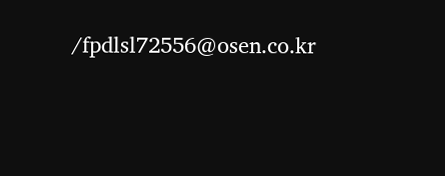/fpdlsl72556@osen.co.kr